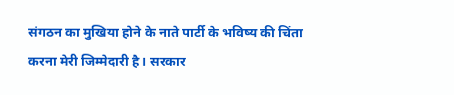संगठन का मुखिया होने के नाते पार्टी के भविष्य की चिंता करना मेरी जिम्मेदारी है। सरकार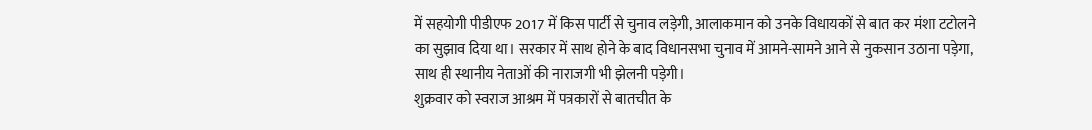में सहयोगी पीडीएफ 2017 में किस पार्टी से चुनाव लड़ेगी, आलाकमान को उनके विधायकों से बात कर मंशा टटोलने का सुझाव दिया था। सरकार में साथ होने के बाद विधानसभा चुनाव में आमने-सामने आने से नुकसान उठाना पड़ेगा, साथ ही स्थानीय नेताओं की नाराजगी भी झेलनी पड़ेगी।
शुक्रवार को स्वराज आश्रम में पत्रकारों से बातचीत के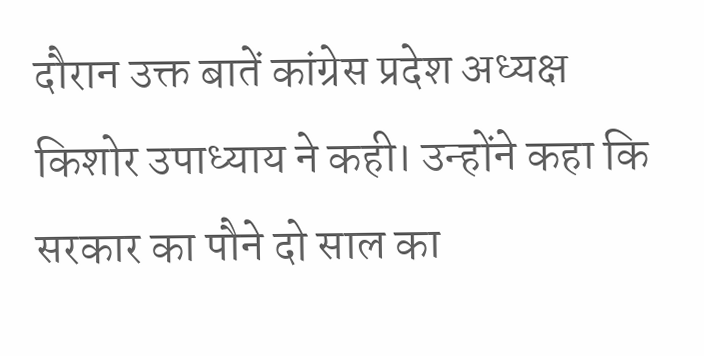दौरान उक्त बातें कांग्रेस प्रदेश अध्यक्ष किशोर उपाध्याय ने कही। उन्होंने कहा कि सरकार का पौने दो साल का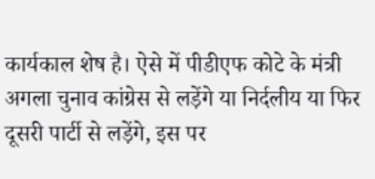कार्यकाल शेष है। ऐसे में पीडीएफ कोटे के मंत्री अगला चुनाव कांग्रेस से लड़ेंगे या निर्दलीय या फिर दूसरी पार्टी से लड़ेंगे, इस पर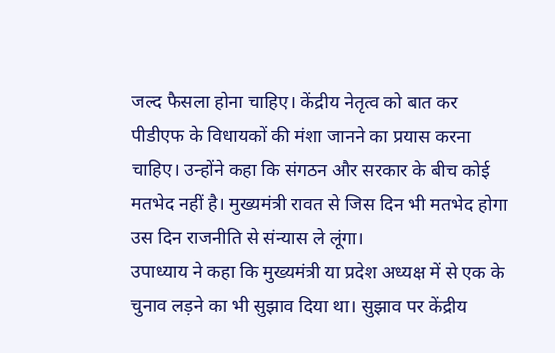जल्द फैसला होना चाहिए। केंद्रीय नेतृत्व को बात कर पीडीएफ के विधायकों की मंशा जानने का प्रयास करना चाहिए। उन्होंने कहा कि संगठन और सरकार के बीच कोई मतभेद नहीं है। मुख्यमंत्री रावत से जिस दिन भी मतभेद होगा उस दिन राजनीति से संन्यास ले लूंगा।
उपाध्याय ने कहा कि मुख्यमंत्री या प्रदेश अध्यक्ष में से एक के चुनाव लड़ने का भी सुझाव दिया था। सुझाव पर केंद्रीय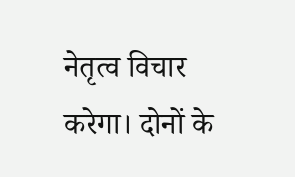नेतृत्व विचार करेगा। दोनों के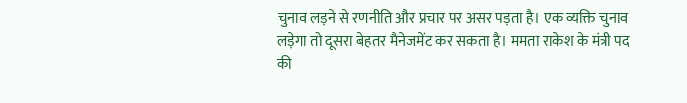चुनाव लड़ने से रणनीति और प्रचार पर असर पड़ता है। एक व्यक्ति चुनाव लड़ेगा तो दूसरा बेहतर मैनेजमेंट कर सकता है। ममता राकेश के मंत्री पद की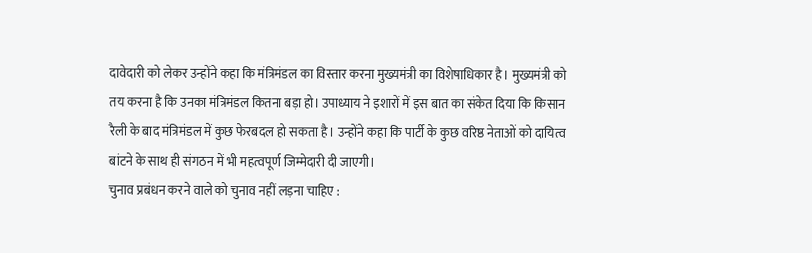दावेदारी को लेकर उन्होंने कहा कि मंत्रिमंडल का विस्तार करना मुख्यमंत्री का विशेषाधिकार है। मुख्यमंत्री को तय करना है कि उनका मंत्रिमंडल कितना बड़ा हो। उपाध्याय ने इशारों में इस बात का संकेत दिया कि किसान रैली के बाद मंत्रिमंडल में कुछ फेरबदल हो सकता है। उन्होंने कहा कि पार्टी के कुछ वरिष्ठ नेताओं को दायित्व बांटने के साथ ही संगठन में भी महत्वपूर्ण जिम्मेदारी दी जाएगी।
चुनाव प्रबंधन करने वाले को चुनाव नहीं लड़ना चाहिए :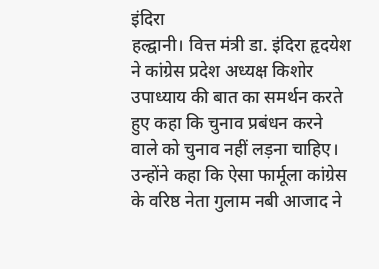इंदिरा
हल्द्वानी। वित्त मंत्री डा. इंदिरा हृदयेश ने कांग्रेस प्रदेश अध्यक्ष किशोर उपाध्याय की बात का समर्थन करते हुए कहा कि चुनाव प्रबंधन करने वाले को चुनाव नहीं लड़ना चाहिए। उन्होंने कहा कि ऐसा फार्मूला कांग्रेस के वरिष्ठ नेता गुलाम नबी आजाद ने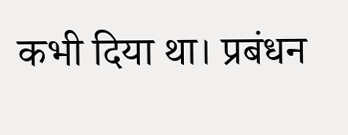कभी दिया था। प्रबंधन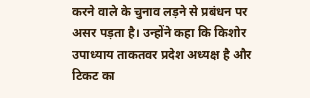करने वाले के चुनाव लड़ने से प्रबंधन पर असर पड़ता है। उन्होंने कहा कि किशोर उपाध्याय ताकतवर प्रदेश अध्यक्ष है और टिकट का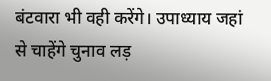बंटवारा भी वही करेंगे। उपाध्याय जहां से चाहेंगे चुनाव लड़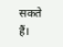सकते हैं।